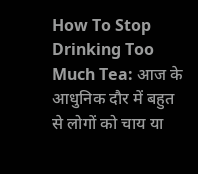How To Stop Drinking Too Much Tea: आज के आधुनिक दौर में बहुत से लोगों को चाय या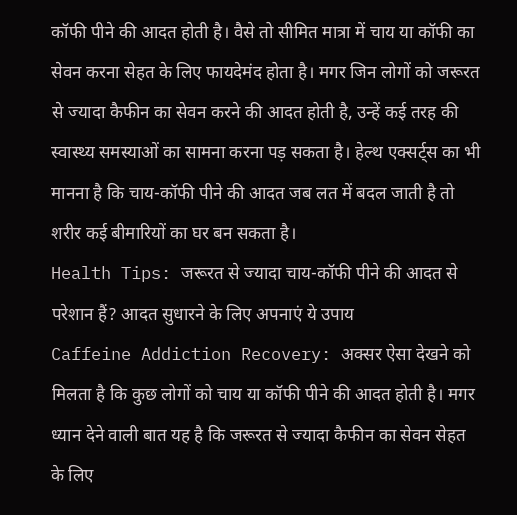कॉफी पीने की आदत होती है। वैसे तो सीमित मात्रा में चाय या कॉफी का सेवन करना सेहत के लिए फायदेमंद होता है। मगर जिन लोगों को जरूरत से ज्यादा कैफीन का सेवन करने की आदत होती है, उन्हें कई तरह की स्वास्थ्य समस्याओं का सामना करना पड़ सकता है। हेल्थ एक्सर्ट्स का भी मानना है कि चाय-कॉफी पीने की आदत जब लत में बदल जाती है तो शरीर कई बीमारियों का घर बन सकता है।
Health Tips: जरूरत से ज्यादा चाय-कॉफी पीने की आदत से परेशान हैं? आदत सुधारने के लिए अपनाएं ये उपाय
Caffeine Addiction Recovery: अक्सर ऐसा देखने को मिलता है कि कुछ लोगों को चाय या कॉफी पीने की आदत होती है। मगर ध्यान देने वाली बात यह है कि जरूरत से ज्यादा कैफीन का सेवन सेहत के लिए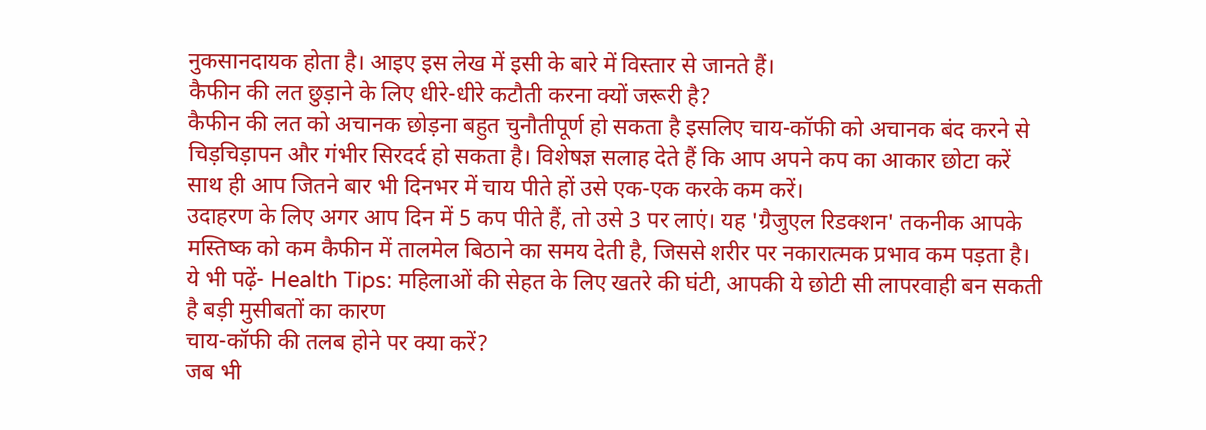नुकसानदायक होता है। आइए इस लेख में इसी के बारे में विस्तार से जानते हैं।
कैफीन की लत छुड़ाने के लिए धीरे-धीरे कटौती करना क्यों जरूरी है?
कैफीन की लत को अचानक छोड़ना बहुत चुनौतीपूर्ण हो सकता है इसलिए चाय-कॉफी को अचानक बंद करने से चिड़चिड़ापन और गंभीर सिरदर्द हो सकता है। विशेषज्ञ सलाह देते हैं कि आप अपने कप का आकार छोटा करें साथ ही आप जितने बार भी दिनभर में चाय पीते हों उसे एक-एक करके कम करें।
उदाहरण के लिए अगर आप दिन में 5 कप पीते हैं, तो उसे 3 पर लाएं। यह 'ग्रैजुएल रिडक्शन' तकनीक आपके मस्तिष्क को कम कैफीन में तालमेल बिठाने का समय देती है, जिससे शरीर पर नकारात्मक प्रभाव कम पड़ता है।
ये भी पढ़ें- Health Tips: महिलाओं की सेहत के लिए खतरे की घंटी, आपकी ये छोटी सी लापरवाही बन सकती है बड़ी मुसीबतों का कारण
चाय-कॉफी की तलब होने पर क्या करें?
जब भी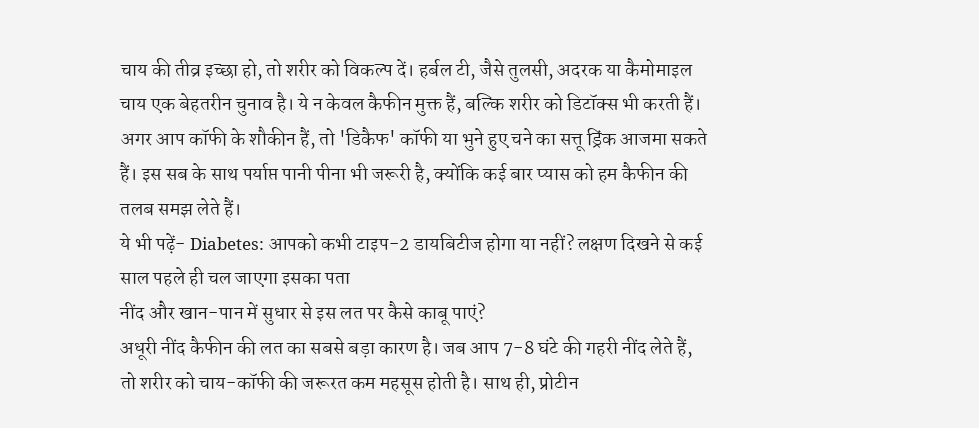चाय की तीव्र इच्छा हो, तो शरीर को विकल्प दें। हर्बल टी, जैसे तुलसी, अदरक या कैमोमाइल चाय एक बेहतरीन चुनाव है। ये न केवल कैफीन मुक्त हैं, बल्कि शरीर को डिटॉक्स भी करती हैं। अगर आप कॉफी के शौकीन हैं, तो 'डिकैफ' कॉफी या भुने हुए चने का सत्तू ड्रिंक आजमा सकते हैं। इस सब के साथ पर्याप्त पानी पीना भी जरूरी है, क्योंकि कई बार प्यास को हम कैफीन की तलब समझ लेते हैं।
ये भी पढ़ें- Diabetes: आपको कभी टाइप-2 डायबिटीज होगा या नहीं? लक्षण दिखने से कई साल पहले ही चल जाएगा इसका पता
नींद और खान-पान में सुधार से इस लत पर कैसे काबू पाएं?
अधूरी नींद कैफीन की लत का सबसे बड़ा कारण है। जब आप 7-8 घंटे की गहरी नींद लेते हैं, तो शरीर को चाय-कॉफी की जरूरत कम महसूस होती है। साथ ही, प्रोटीन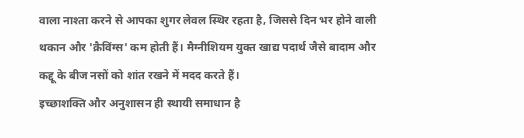वाला नाश्ता करने से आपका शुगर लेवल स्थिर रहता है, जिससे दिन भर होने वाली थकान और 'क्रैविंग्स' कम होती हैं। मैग्नीशियम युक्त खाद्य पदार्थ जैसे बादाम और कद्दू के बीज नसों को शांत रखने में मदद करते हैं।
इच्छाशक्ति और अनुशासन ही स्थायी समाधान है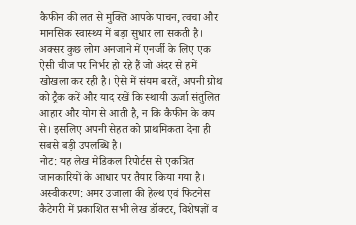कैफीन की लत से मुक्ति आपके पाचन, त्वचा और मानसिक स्वास्थ्य में बड़ा सुधार ला सकती है। अक्सर कुछ लोग अनजाने में एनर्जी के लिए एक ऐसी चीज पर निर्भर हो रहे हैं जो अंदर से हमें खोखला कर रही है। ऐसे में संयम बरतें, अपनी ग्रोथ को ट्रैक करें और याद रखें कि स्थायी ऊर्जा संतुलित आहार और योग से आती है, न कि कैफीन के कप से। इसलिए अपनी सेहत को प्राथमिकता देना ही सबसे बड़ी उपलब्धि है।
नोट: यह लेख मेडिकल रिपोर्टस से एकत्रित जानकारियों के आधार पर तैयार किया गया है।
अस्वीकरण: अमर उजाला की हेल्थ एवं फिटनेस कैटेगरी में प्रकाशित सभी लेख डॉक्टर, विशेषज्ञों व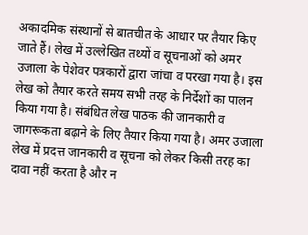अकादमिक संस्थानों से बातचीत के आधार पर तैयार किए जाते हैं। लेख में उल्लेखित तथ्यों व सूचनाओं को अमर उजाला के पेशेवर पत्रकारों द्वारा जांचा व परखा गया है। इस लेख को तैयार करते समय सभी तरह के निर्देशों का पालन किया गया है। संबंधित लेख पाठक की जानकारी व जागरूकता बढ़ाने के लिए तैयार किया गया है। अमर उजाला लेख में प्रदत्त जानकारी व सूचना को लेकर किसी तरह का दावा नहीं करता है और न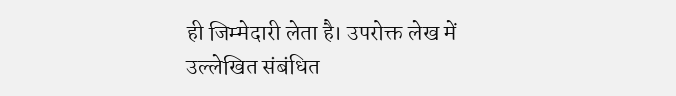ही जिम्मेदारी लेता है। उपरोक्त लेख में उल्लेखित संबंधित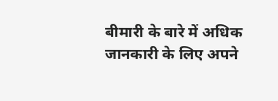बीमारी के बारे में अधिक जानकारी के लिए अपने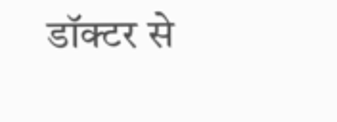डॉक्टर से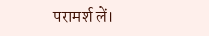परामर्श लें।